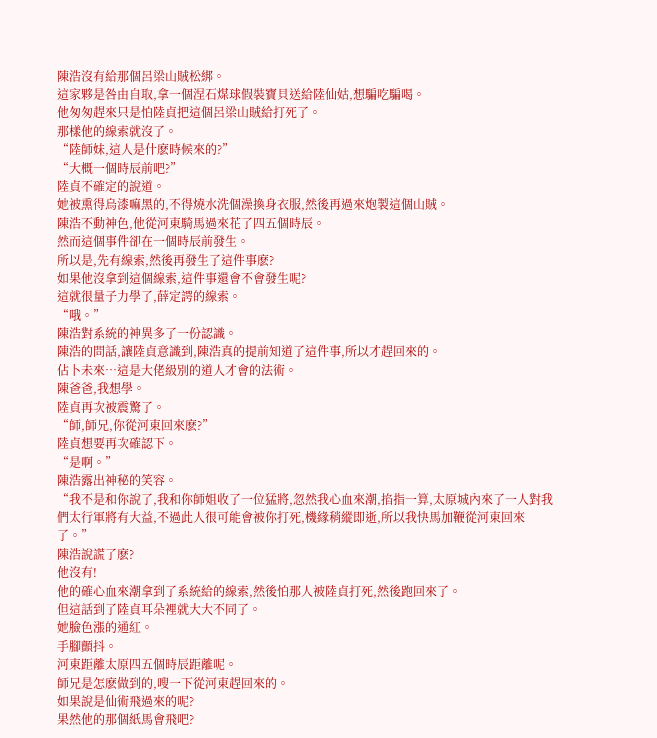陳浩沒有給那個呂梁山賊松綁。
這家夥是咎由自取,拿一個涅石煤球假裝寶貝送給陸仙姑,想騙吃騙喝。
他匆匆趕來只是怕陸貞把這個呂梁山賊給打死了。
那樣他的線索就沒了。
“陸師妹,這人是什麽時候來的?”
“大概一個時辰前吧?”
陸貞不確定的說道。
她被熏得烏漆嘛黑的,不得燒水洗個澡換身衣服,然後再過來炮製這個山賊。
陳浩不動神色,他從河東騎馬過來花了四五個時辰。
然而這個事件卻在一個時辰前發生。
所以是,先有線索,然後再發生了這件事麽?
如果他沒拿到這個線索,這件事還會不會發生呢?
這就很量子力學了,薛定諤的線索。
“哦。”
陳浩對系統的神異多了一份認識。
陳浩的問話,讓陸貞意識到,陳浩真的提前知道了這件事,所以才趕回來的。
佔卜未來…這是大佬級別的道人才會的法術。
陳爸爸,我想學。
陸貞再次被震驚了。
“師,師兄,你從河東回來麽?”
陸貞想要再次確認下。
“是啊。”
陳浩露出神秘的笑容。
“我不是和你說了,我和你師姐收了一位猛將,忽然我心血來潮,掐指一算,太原城內來了一人對我們太行軍將有大益,不過此人很可能會被你打死,機緣稍縱即逝,所以我快馬加鞭從河東回來了。”
陳浩說謊了麽?
他沒有!
他的確心血來潮拿到了系統給的線索,然後怕那人被陸貞打死,然後跑回來了。
但這話到了陸貞耳朵裡就大大不同了。
她臉色漲的通紅。
手腳顫抖。
河東距離太原四五個時辰距離呢。
師兄是怎麽做到的,嗖一下從河東趕回來的。
如果說是仙術飛過來的呢?
果然他的那個紙馬會飛吧?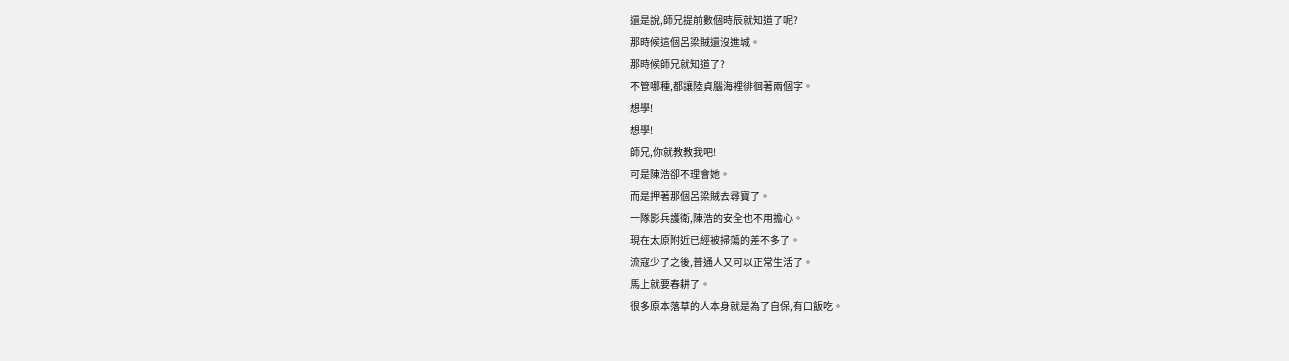還是說,師兄提前數個時辰就知道了呢?
那時候這個呂梁賊還沒進城。
那時候師兄就知道了?
不管哪種,都讓陸貞腦海裡徘徊著兩個字。
想學!
想學!
師兄,你就教教我吧!
可是陳浩卻不理會她。
而是押著那個呂梁賊去尋寶了。
一隊影兵護衛,陳浩的安全也不用擔心。
現在太原附近已經被掃蕩的差不多了。
流寇少了之後,普通人又可以正常生活了。
馬上就要春耕了。
很多原本落草的人本身就是為了自保,有口飯吃。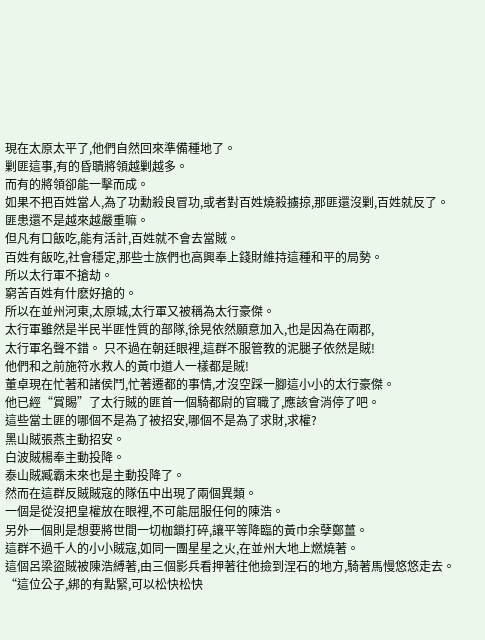現在太原太平了,他們自然回來準備種地了。
剿匪這事,有的昏聵將領越剿越多。
而有的將領卻能一擊而成。
如果不把百姓當人,為了功勳殺良冒功,或者對百姓燒殺擄掠,那匪還沒剿,百姓就反了。
匪患還不是越來越嚴重嘛。
但凡有口飯吃,能有活計,百姓就不會去當賊。
百姓有飯吃,社會穩定,那些士族們也高興奉上錢財維持這種和平的局勢。
所以太行軍不搶劫。
窮苦百姓有什麽好搶的。
所以在並州河東,太原城,太行軍又被稱為太行豪傑。
太行軍雖然是半民半匪性質的部隊,徐晃依然願意加入,也是因為在兩郡,
太行軍名聲不錯。 只不過在朝廷眼裡,這群不服管教的泥腿子依然是賊!
他們和之前施符水救人的黃巾道人一樣都是賊!
董卓現在忙著和諸侯鬥,忙著遷都的事情,才沒空踩一腳這小小的太行豪傑。
他已經“賞賜”了太行賊的匪首一個騎都尉的官職了,應該會消停了吧。
這些當土匪的哪個不是為了被招安,哪個不是為了求財,求權?
黑山賊張燕主動招安。
白波賊楊奉主動投降。
泰山賊臧霸未來也是主動投降了。
然而在這群反賊賊寇的隊伍中出現了兩個異類。
一個是從沒把皇權放在眼裡,不可能屈服任何的陳浩。
另外一個則是想要將世間一切枷鎖打碎,讓平等降臨的黃巾余孽鄭薑。
這群不過千人的小小賊寇,如同一團星星之火,在並州大地上燃燒著。
這個呂梁盜賊被陳浩縛著,由三個影兵看押著往他撿到涅石的地方,騎著馬慢悠悠走去。
“這位公子,綁的有點緊,可以松快松快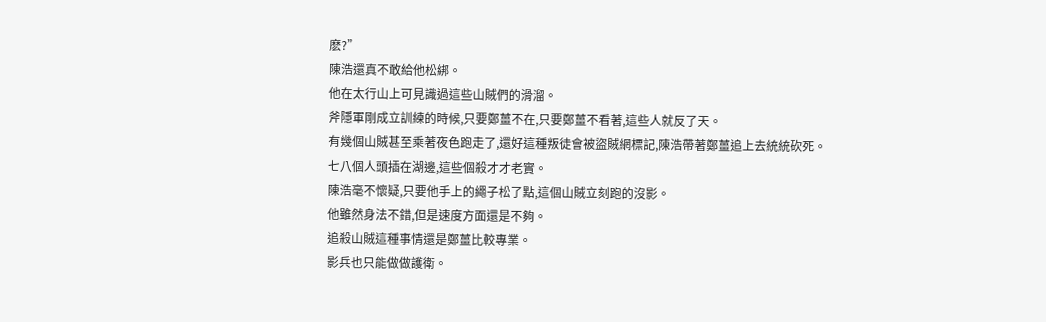麽?”
陳浩還真不敢給他松綁。
他在太行山上可見識過這些山賊們的滑溜。
斧隱軍剛成立訓練的時候,只要鄭薑不在,只要鄭薑不看著,這些人就反了天。
有幾個山賊甚至乘著夜色跑走了,還好這種叛徒會被盜賊網標記,陳浩帶著鄭薑追上去統統砍死。
七八個人頭插在湖邊,這些個殺才才老實。
陳浩毫不懷疑,只要他手上的繩子松了點,這個山賊立刻跑的沒影。
他雖然身法不錯,但是速度方面還是不夠。
追殺山賊這種事情還是鄭薑比較專業。
影兵也只能做做護衛。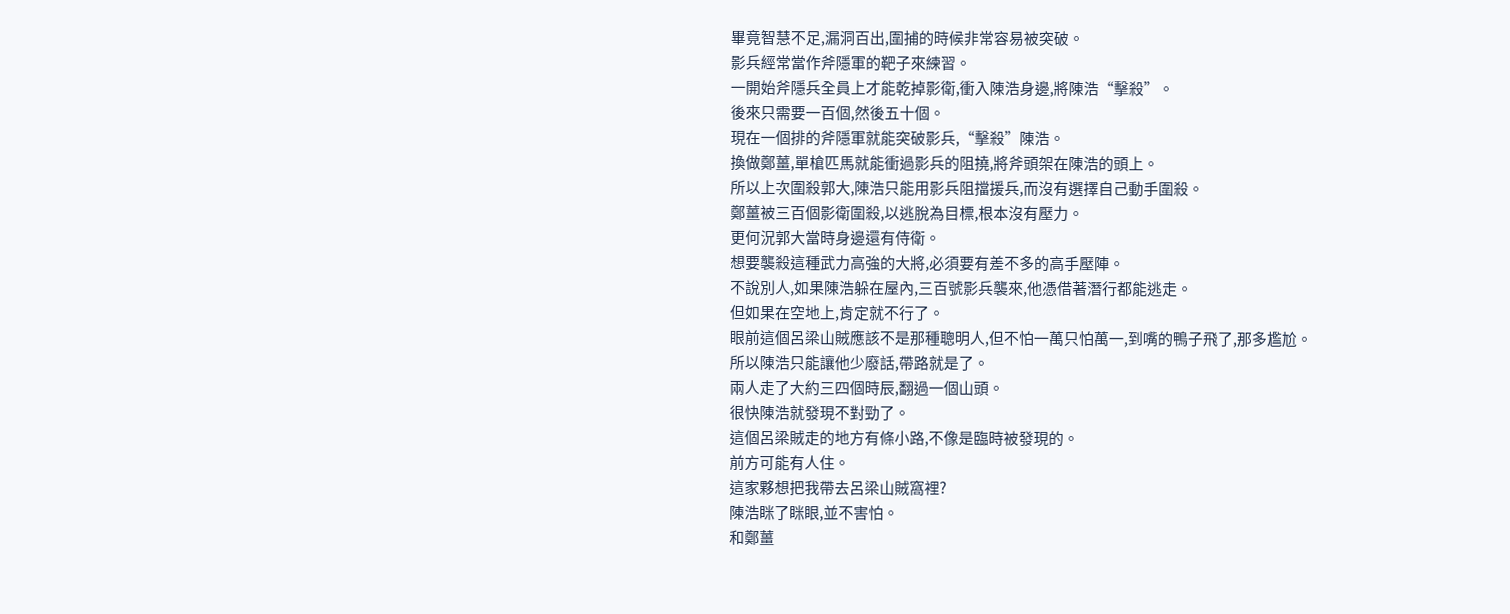畢竟智慧不足,漏洞百出,圍捕的時候非常容易被突破。
影兵經常當作斧隱軍的靶子來練習。
一開始斧隱兵全員上才能乾掉影衛,衝入陳浩身邊,將陳浩“擊殺”。
後來只需要一百個,然後五十個。
現在一個排的斧隱軍就能突破影兵,“擊殺”陳浩。
換做鄭薑,單槍匹馬就能衝過影兵的阻撓,將斧頭架在陳浩的頭上。
所以上次圍殺郭大,陳浩只能用影兵阻擋援兵,而沒有選擇自己動手圍殺。
鄭薑被三百個影衛圍殺,以逃脫為目標,根本沒有壓力。
更何況郭大當時身邊還有侍衛。
想要襲殺這種武力高強的大將,必須要有差不多的高手壓陣。
不說別人,如果陳浩躲在屋內,三百號影兵襲來,他憑借著潛行都能逃走。
但如果在空地上,肯定就不行了。
眼前這個呂梁山賊應該不是那種聰明人,但不怕一萬只怕萬一,到嘴的鴨子飛了,那多尷尬。
所以陳浩只能讓他少廢話,帶路就是了。
兩人走了大約三四個時辰,翻過一個山頭。
很快陳浩就發現不對勁了。
這個呂梁賊走的地方有條小路,不像是臨時被發現的。
前方可能有人住。
這家夥想把我帶去呂梁山賊窩裡?
陳浩眯了眯眼,並不害怕。
和鄭薑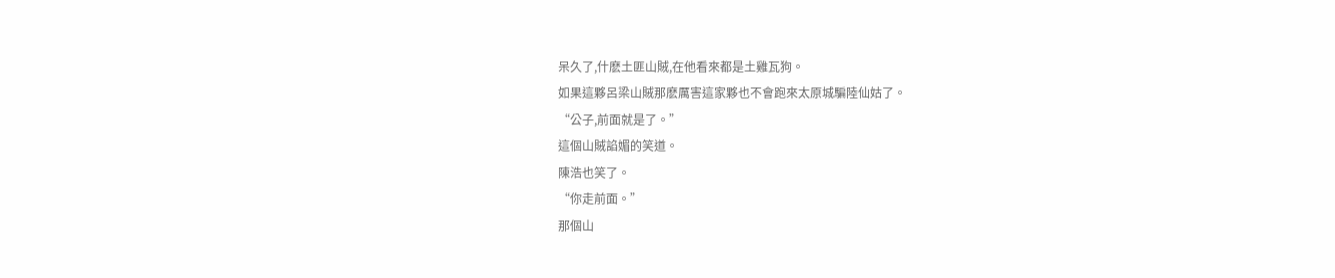呆久了,什麽土匪山賊,在他看來都是土雞瓦狗。
如果這夥呂梁山賊那麽厲害這家夥也不會跑來太原城騙陸仙姑了。
“公子,前面就是了。”
這個山賊諂媚的笑道。
陳浩也笑了。
“你走前面。”
那個山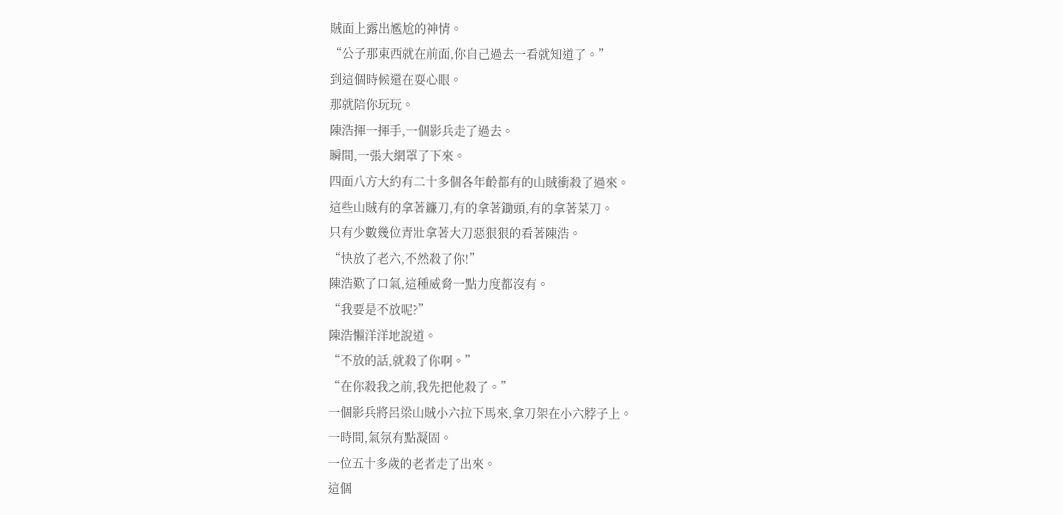賊面上露出尷尬的神情。
“公子那東西就在前面,你自己過去一看就知道了。”
到這個時候還在耍心眼。
那就陪你玩玩。
陳浩揮一揮手,一個影兵走了過去。
瞬間,一張大網罩了下來。
四面八方大約有二十多個各年齡都有的山賊衝殺了過來。
這些山賊有的拿著鐮刀,有的拿著鋤頭,有的拿著菜刀。
只有少數幾位青壯拿著大刀惡狠狠的看著陳浩。
“快放了老六,不然殺了你!”
陳浩歎了口氣,這種威脅一點力度都沒有。
“我要是不放呢?”
陳浩懶洋洋地說道。
“不放的話,就殺了你啊。”
“在你殺我之前,我先把他殺了。”
一個影兵將呂梁山賊小六拉下馬來,拿刀架在小六脖子上。
一時間,氣氛有點凝固。
一位五十多歲的老者走了出來。
這個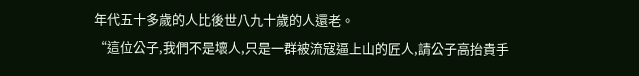年代五十多歲的人比後世八九十歲的人還老。
“這位公子,我們不是壞人,只是一群被流寇逼上山的匠人,請公子高抬貴手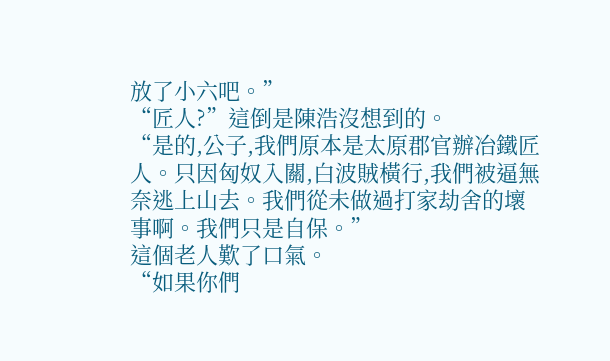放了小六吧。”
“匠人?”這倒是陳浩沒想到的。
“是的,公子,我們原本是太原郡官辦冶鐵匠人。只因匈奴入關,白波賊橫行,我們被逼無奈逃上山去。我們從未做過打家劫舍的壞事啊。我們只是自保。”
這個老人歎了口氣。
“如果你們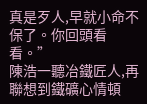真是歹人,早就小命不保了。你回頭看看。”
陳浩一聽冶鐵匠人,再聯想到鐵礦心情頓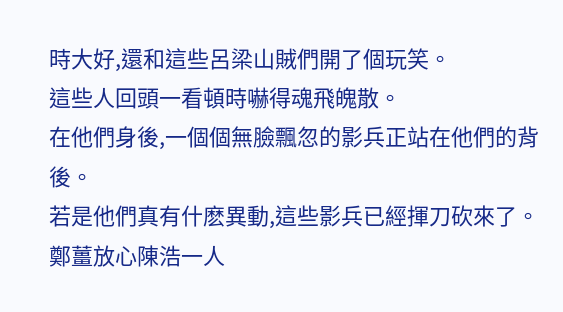時大好,還和這些呂梁山賊們開了個玩笑。
這些人回頭一看頓時嚇得魂飛魄散。
在他們身後,一個個無臉飄忽的影兵正站在他們的背後。
若是他們真有什麽異動,這些影兵已經揮刀砍來了。
鄭薑放心陳浩一人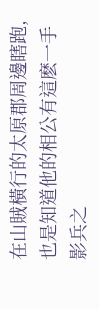在山賊橫行的太原郡周邊瞎跑,也是知道他的相公有這麽一手影兵之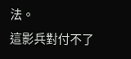法。
這影兵對付不了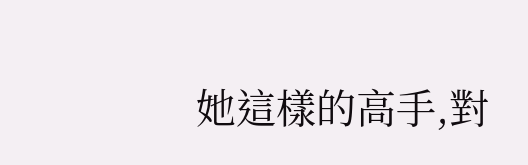她這樣的高手,對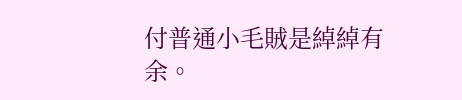付普通小毛賊是綽綽有余。